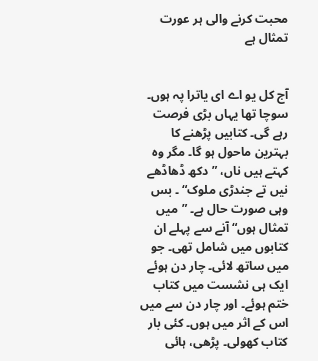محبت کرنے والی ہر عورت تمثال ہے


آج کل یو اے ای یاترا پہ ہوں۔ سوچا تھا یہاں بڑی فرصت رہے گی۔ کتابیں پڑھنے کا بہترین ماحول ہو گا۔ مگر وہ کہتے ہیں ناں، ”دکھ ڈھاڈھے نیں تے جندڑی ملوک“ ۔ بس وہی صورت حال ہے۔ ”میں تمثال ہوں“ آنے سے پہلے ان کتابوں میں شامل تھی۔ جو میں ساتھ لائی۔ چار دن ہوئے ایک ہی نشست میں کتاب ختم ہوئے۔ اور چار دن سے میں اس کے اثر میں ہوں۔ کئی بار کتاب کھولی۔ پڑھی، ہائی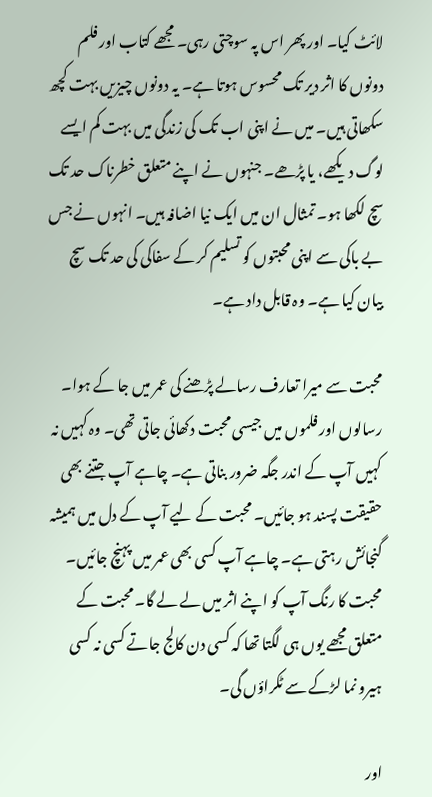لائٹ کیا۔ اور پھر اس پہ سوچتی رہی۔ مجھے کتاب اور فلم دونوں کا اثر دیر تک محسوس ہوتا ہے۔ یہ دونوں چیزیں بہت کچھ سکھاتی ہیں۔ میں نے اپنی اب تک کی زندگی میں بہت کم ایسے لوگ دیکھے، یا پڑھے۔ جنہوں نے اپنے متعلق خطرناک حد تک سچ لکھا ہو۔ تمثال ان میں ایک نیا اضافہ ہیں۔ انہوں نے جس بے باکی سے اپنی محبتوں کو تسلیم کر کے سفاکی کی حد تک سچ بیان کیا ہے۔ وہ قابل داد ہے۔

محبت سے میرا تعارف رسالے پڑھنے کی عمر میں جا کے ہوا۔ رسالوں اور فلموں میں جیسی محبت دکھائی جاتی تھی۔ وہ کہیں نہ کہیں آپ کے اندر جگہ ضرور بناتی ہے۔ چاہے آپ جتنے بھی حقیقت پسند ہو جائیں۔ محبت کے لیے آپ کے دل میں ہمیشہ گنجائش رہتی ہے۔ چاہے آپ کسی بھی عمر میں پہنچ جائیں۔ محبت کا رنگ آپ کو اپنے اثر میں لے لے گا۔ محبت کے متعلق مجھے یوں ہی لگتا تھا کہ کسی دن کالج جاتے کسی نہ کسی ہیرو نما لڑکے سے ٹکراؤں گی۔

اور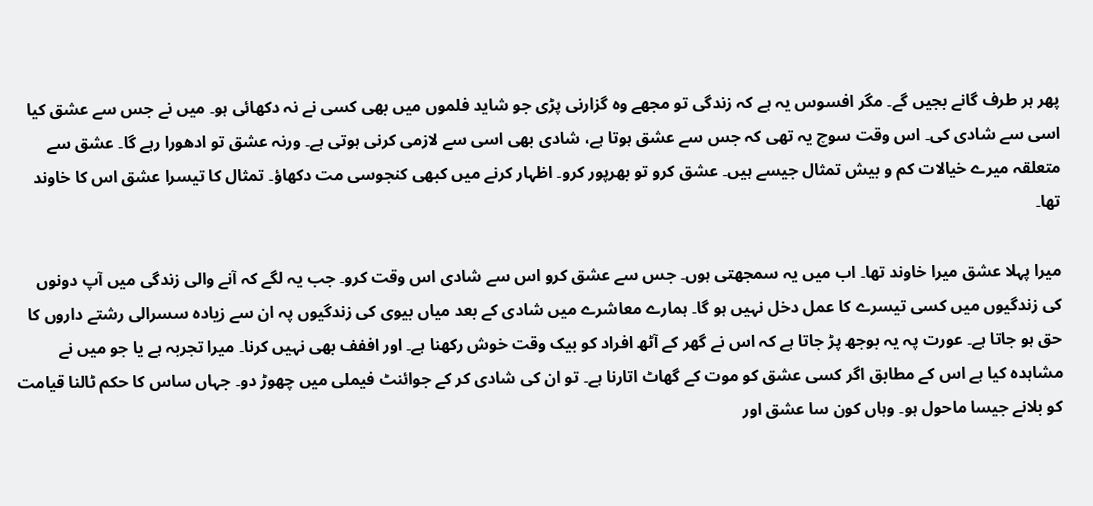پھر ہر طرف گانے بجیں گے۔ مگر افسوس یہ ہے کہ زندگی تو مجھے وہ گزارنی پڑی جو شاید فلموں میں بھی کسی نے نہ دکھائی ہو۔ میں نے جس سے عشق کیا اسی سے شادی کی۔ اس وقت سوچ یہ تھی کہ جس سے عشق ہوتا ہے، شادی بھی اسی سے لازمی کرنی ہوتی ہے۔ ورنہ عشق تو ادھورا رہے گا۔ عشق سے متعلقہ میرے خیالات کم و بیش تمثال جیسے ہیں۔ عشق کرو تو بھرپور کرو۔ اظہار کرنے میں کبھی کنجوسی مت دکھاؤ۔ تمثال کا تیسرا عشق اس کا خاوند تھا۔

میرا پہلا عشق میرا خاوند تھا۔ اب میں یہ سمجھتی ہوں۔ جس سے عشق کرو اس سے شادی اس وقت کرو۔ جب یہ لگے کہ آنے والی زندگی میں آپ دونوں کی زندگیوں میں کسی تیسرے کا عمل دخل نہیں ہو گا۔ ہمارے معاشرے میں شادی کے بعد میاں بیوی کی زندگیوں پہ ان سے زیادہ سسرالی رشتے داروں کا حق ہو جاتا ہے۔ عورت پہ یہ بوجھ پڑ جاتا ہے کہ اس نے گھر کے آٹھ افراد کو بیک وقت خوش رکھنا ہے۔ اور اففف بھی نہیں کرنا۔ میرا تجربہ ہے یا جو میں نے مشاہدہ کیا ہے اس کے مطابق اگر کسی عشق کو موت کے گھاٹ اتارنا ہے۔ تو ان کی شادی کر کے جوائنٹ فیملی میں چھوڑ دو۔ جہاں ساس کا حکم ٹالنا قیامت کو بلانے جیسا ماحول ہو۔ وہاں کون سا عشق اور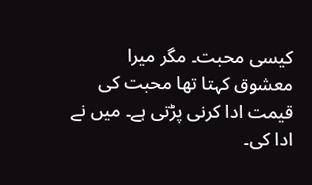کیسی محبت۔ مگر میرا معشوق کہتا تھا محبت کی قیمت ادا کرنی پڑتی ہے۔ میں نے ادا کی۔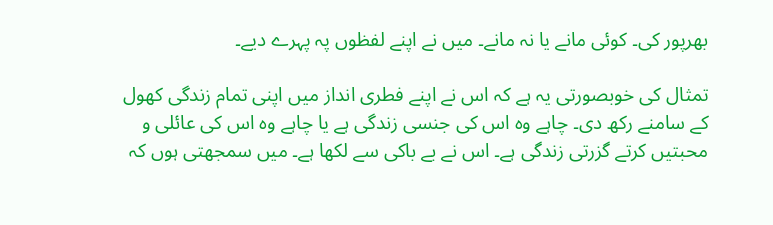بھرپور کی۔ کوئی مانے یا نہ مانے۔ میں نے اپنے لفظوں پہ پہرے دیے۔

تمثال کی خوبصورتی یہ ہے کہ اس نے اپنے فطری انداز میں اپنی تمام زندگی کھول کے سامنے رکھ دی۔ چاہے وہ اس کی جنسی زندگی ہے یا چاہے وہ اس کی عائلی و محبتیں کرتے گزرتی زندگی ہے۔ اس نے بے باکی سے لکھا ہے۔ میں سمجھتی ہوں کہ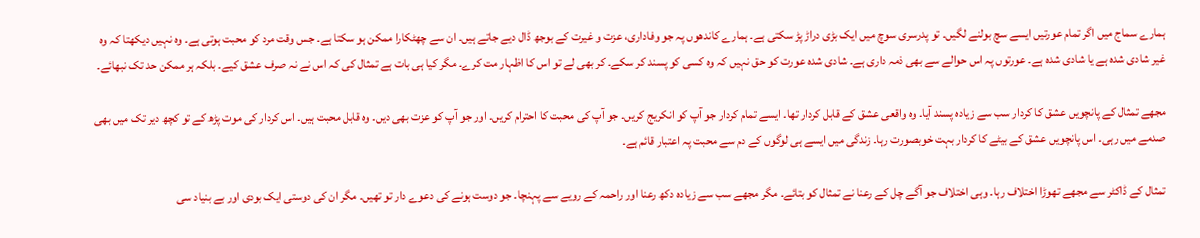ہمارے سماج میں اگر تمام عورتیں ایسے سچ بولنے لگیں۔ تو پدرسری سوچ میں ایک بڑی دراڑ پڑ سکتی ہے۔ ہمارے کاندھوں پہ جو وفاداری، عزت و غیرت کے بوجھ ڈال دیے جاتے ہیں۔ ان سے چھٹکارا ممکن ہو سکتا ہے۔ جس وقت مرد کو محبت ہوتی ہے۔ وہ نہیں دیکھتا کہ وہ غیر شادی شدہ ہے یا شادی شدہ ہے۔ عورتوں پہ اس حوالے سے بھی ذمہ داری ہے۔ شادی شدہ عورت کو حق نہیں کہ وہ کسی کو پسند کر سکے۔ کر بھی لے تو اس کا اظہار مت کرے۔ مگر کیا ہی بات ہے تمثال کی کہ اس نے نہ صرف عشق کیے۔ بلکہ ہر ممکن حد تک نبھائے۔

مجھے تمثال کے پانچویں عشق کا کردار سب سے زیادہ پسند آیا۔ وہ واقعی عشق کے قابل کردار تھا۔ ایسے تمام کردار جو آپ کو انکریج کریں۔ جو آپ کی محبت کا احترام کریں۔ اور جو آپ کو عزت بھی دیں۔ وہ قابل محبت ہیں۔ اس کردار کی موت پڑھ کے تو کچھ دیر تک میں بھی صدمے میں رہی۔ اس پانچویں عشق کے بیٹے کا کردار بہت خوبصورت رہا۔ زندگی میں ایسے ہی لوگوں کے دم سے محبت پہ اعتبار قائم ہے۔

تمثال کے ڈاکٹر سے مجھے تھوڑا اختلاف رہا۔ وہی اختلاف جو آگے چل کے رعنا نے تمثال کو بتائے۔ مگر مجھے سب سے زیادہ دکھ رعنا اور راحمہ کے رویے سے پہنچا۔ جو دوست ہونے کی دعوے دار تو تھیں۔ مگر ان کی دوستی ایک بودی اور بے بنیاد سی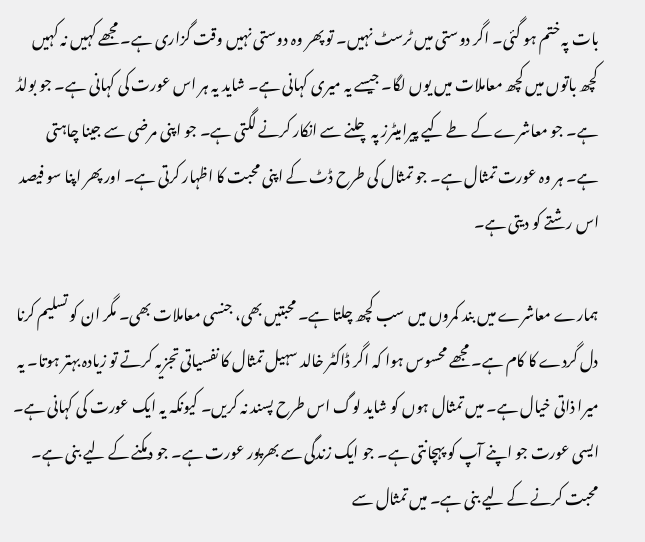بات پہ ختم ہو گئی۔ اگر دوستی میں ٹرسٹ نہیں۔ تو پھر وہ دوستی نہیں وقت گزاری ہے۔ مجھے کہیں نہ کہیں کچھ باتوں میں کچھ معاملات میں یوں لگا۔ جیسے یہ میری کہانی ہے۔ شاید یہ ہر اس عورت کی کہانی ہے۔ جو بولڈ ہے۔ جو معاشرے کے طے کیے پیرامیٹرز پہ چلنے سے انکار کرنے لگتی ہے۔ جو اپنی مرضی سے جینا چاہتی ہے۔ ہر وہ عورت تمثال ہے۔ جو تمثال کی طرح ڈٹ کے اپنی محبت کا اظہار کرتی ہے۔ اور پھر اپنا سو فیصد اس رشتے کو دیتی ہے۔

ہمارے معاشرے میں بند کمروں میں سب کچھ چلتا ہے۔ محبتیں بھی، جنسی معاملات بھی۔ مگر ان کو تسلیم کرنا دل گردے کا کام ہے۔ مجھے محسوس ہوا کہ اگر ڈاکٹر خالد سہیل تمثال کا نفسیاتی تجزیہ کرتے تو زیادہ بہتر ہوتا۔ یہ میرا ذاتی خیال ہے۔ میں تمثال ہوں کو شاید لوگ اس طرح پسند نہ کریں۔ کیونکہ یہ ایک عورت کی کہانی ہے۔ ایسی عورت جو اپنے آپ کو پہچانتی ہے۔ جو ایک زندگی سے بھرپور عورت ہے۔ جو دمکنے کے لیے بنی ہے۔ محبت کرنے کے لیے بنی ہے۔ میں تمثال سے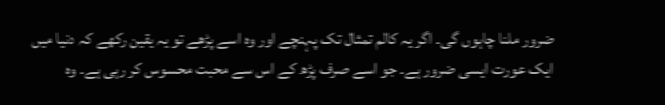ضرور ملنا چاہوں گی۔ اگر یہ کالم تمثال تک پہنچے اور وہ اسے پڑھے تو یہ یقین رکھے کہ دنیا میں ایک عورت ایسی ضرور ہے۔ جو اسے صرف پڑھ کے اس سے محبت محسوس کر رہی ہے۔ وہ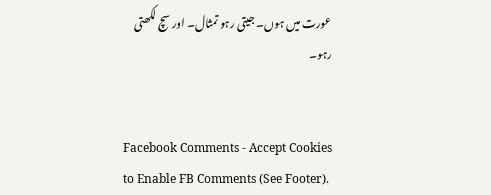عورت میں ہوں۔ جیتی رہو تمثال۔ اور سچ لکھتی رہو۔


Facebook Comments - Accept Cookies to Enable FB Comments (See Footer).